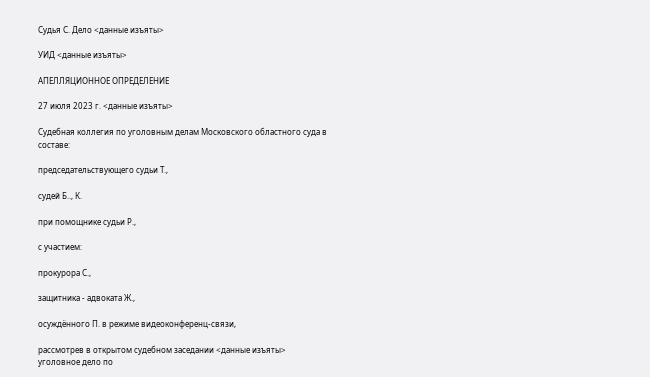Судья С. Дело <данные изъяты>

УИД <данные изъяты>

АПЕЛЛЯЦИОННОЕ ОПРЕДЕЛЕНИЕ

27 июля 2023 г. <данные изъяты>

Судебная коллегия по уголовным делам Московского областного суда в составе:

председательствующего судьи Т.,

судей Б.., К.

при помощнике судьи Р.,

с участием:

прокурора С.,

защитника - адвоката Ж.,

осуждённого П. в режиме видеоконференц-связи,

рассмотрев в открытом судебном заседании <данные изъяты> уголовное дело по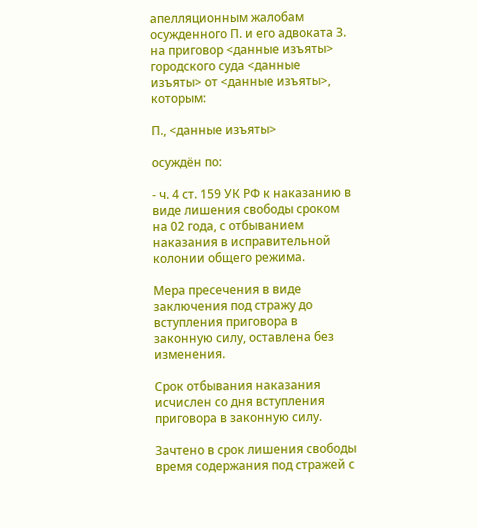апелляционным жалобам осужденного П. и его адвоката З. на приговор <данные изъяты> городского суда <данные изъяты> от <данные изъяты>, которым:

П., <данные изъяты>

осуждён по:

- ч. 4 ст. 159 УК РФ к наказанию в виде лишения свободы сроком на 02 года, с отбыванием наказания в исправительной колонии общего режима.

Мера пресечения в виде заключения под стражу до вступления приговора в законную силу, оставлена без изменения.

Срок отбывания наказания исчислен со дня вступления приговора в законную силу.

Зачтено в срок лишения свободы время содержания под стражей с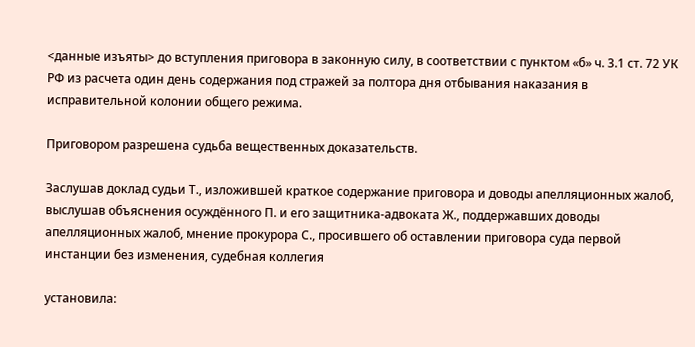<данные изъяты> до вступления приговора в законную силу, в соответствии с пунктом «б» ч. 3.1 ст. 72 УК РФ из расчета один день содержания под стражей за полтора дня отбывания наказания в исправительной колонии общего режима.

Приговором разрешена судьба вещественных доказательств.

Заслушав доклад судьи Т., изложившей краткое содержание приговора и доводы апелляционных жалоб, выслушав объяснения осуждённого П. и его защитника-адвоката Ж., поддержавших доводы апелляционных жалоб, мнение прокурора С., просившего об оставлении приговора суда первой инстанции без изменения, судебная коллегия

установила: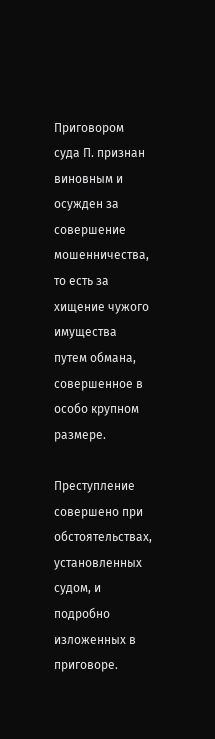Приговором суда П. признан виновным и осужден за совершение мошенничества, то есть за хищение чужого имущества путем обмана, совершенное в особо крупном размере.

Преступление совершено при обстоятельствах, установленных судом, и подробно изложенных в приговоре.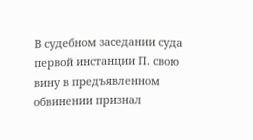В судебном заседании суда первой инстанции П. свою вину в предъявленном обвинении признал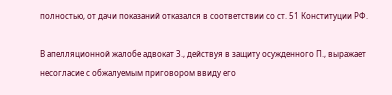полностью, от дачи показаний отказался в соответствии со ст. 51 Конституции РФ.

В апелляционной жалобе адвокат З., действуя в защиту осужденного П., выражает несогласие с обжалуемым приговором ввиду его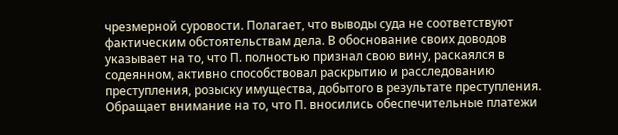чрезмерной суровости. Полагает, что выводы суда не соответствуют фактическим обстоятельствам дела. В обоснование своих доводов указывает на то, что П. полностью признал свою вину, раскаялся в содеянном, активно способствовал раскрытию и расследованию преступления, розыску имущества, добытого в результате преступления. Обращает внимание на то, что П. вносились обеспечительные платежи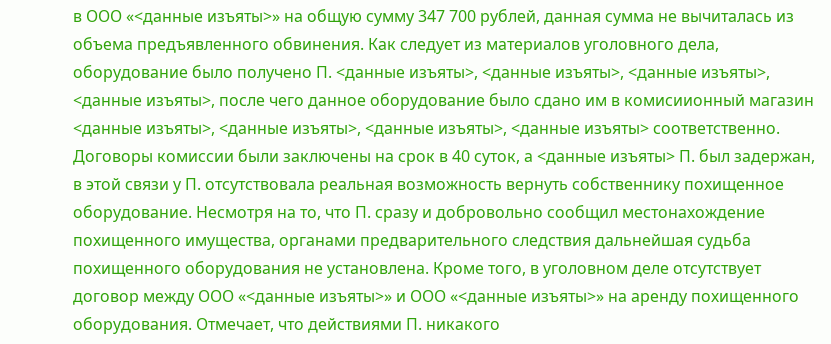в ООО «<данные изъяты>» на общую сумму 347 700 рублей, данная сумма не вычиталась из объема предъявленного обвинения. Как следует из материалов уголовного дела, оборудование было получено П. <данные изъяты>, <данные изъяты>, <данные изъяты>, <данные изъяты>, после чего данное оборудование было сдано им в комисиионный магазин <данные изъяты>, <данные изъяты>, <данные изъяты>, <данные изъяты> соответственно. Договоры комиссии были заключены на срок в 40 суток, а <данные изъяты> П. был задержан, в этой связи у П. отсутствовала реальная возможность вернуть собственнику похищенное оборудование. Несмотря на то, что П. сразу и добровольно сообщил местонахождение похищенного имущества, органами предварительного следствия дальнейшая судьба похищенного оборудования не установлена. Кроме того, в уголовном деле отсутствует договор между ООО «<данные изъяты>» и ООО «<данные изъяты>» на аренду похищенного оборудования. Отмечает, что действиями П. никакого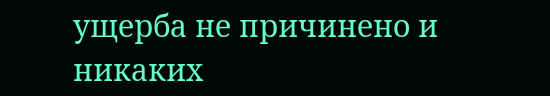ущерба не причинено и никаких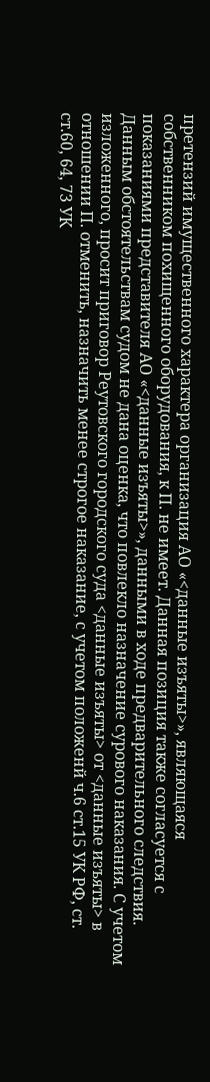претензий имущественного характера организация АО «<данные изъяты>», являющаяся собственником похищенного оборудования, к П. не имеет. Данная позиция также согласуется с показаниями представителя АО «<данные изъяты>», данными в ходе предварительного следствия. Данным обстоятельствам судом не дана оценка, что повлекло назначение сурового наказания. С учетом изложенного, просит приговор Реутовского городского суда <данные изъяты> от <данные изъяты> в отношении П. отменить, назначить менее строгое наказание, с учетом положенй ч.6 ст.15 УК РФ, ст. ст.60, 64, 73 УК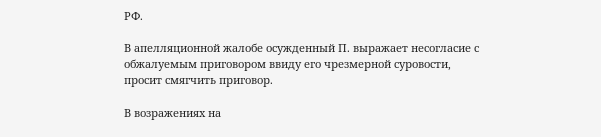РФ.

В апелляционной жалобе осужденный П. выражает несогласие с обжалуемым приговором ввиду его чрезмерной суровости, просит смягчить приговор.

В возражениях на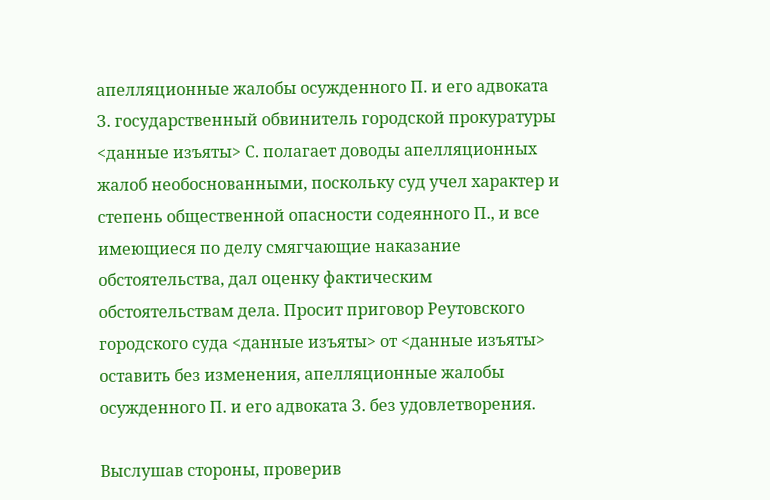апелляционные жалобы осужденного П. и его адвоката З. государственный обвинитель городской прокуратуры <данные изъяты> С. полагает доводы апелляционных жалоб необоснованными, поскольку суд учел характер и степень общественной опасности содеянного П., и все имеющиеся по делу смягчающие наказание обстоятельства, дал оценку фактическим обстоятельствам дела. Просит приговор Реутовского городского суда <данные изъяты> от <данные изъяты> оставить без изменения, апелляционные жалобы осужденного П. и его адвоката З. без удовлетворения.

Выслушав стороны, проверив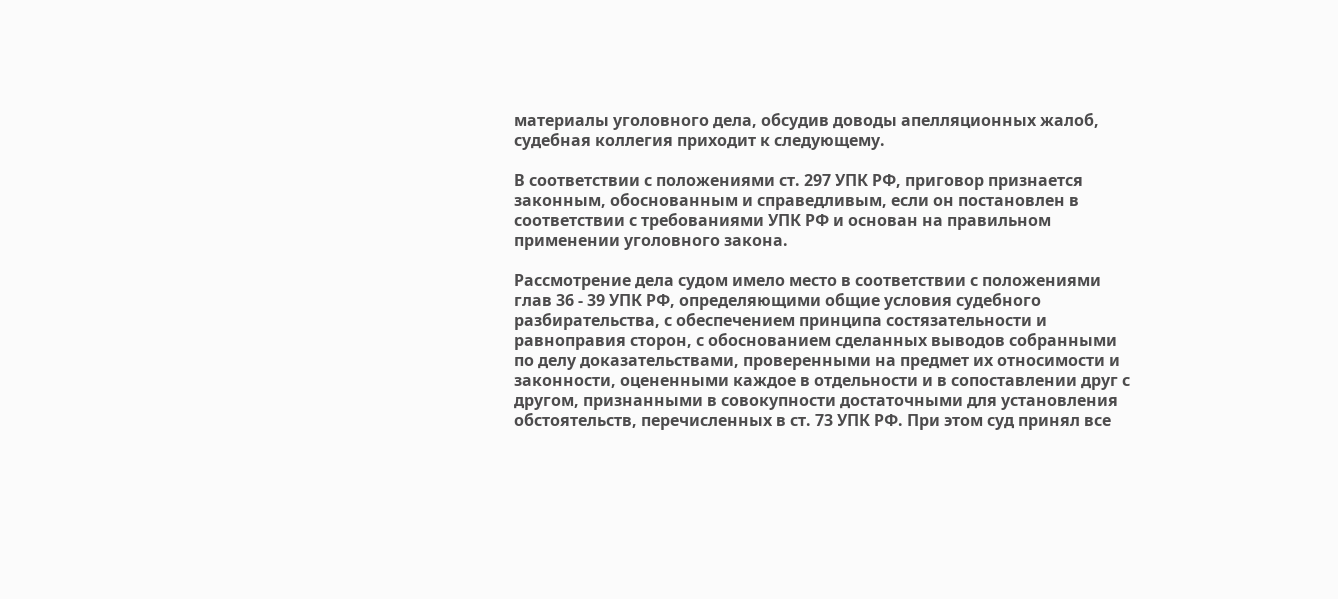материалы уголовного дела, обсудив доводы апелляционных жалоб, судебная коллегия приходит к следующему.

В соответствии с положениями ст. 297 УПК РФ, приговор признается законным, обоснованным и справедливым, если он постановлен в соответствии с требованиями УПК РФ и основан на правильном применении уголовного закона.

Рассмотрение дела судом имело место в соответствии с положениями глав 36 - 39 УПК РФ, определяющими общие условия судебного разбирательства, с обеспечением принципа состязательности и равноправия сторон, с обоснованием сделанных выводов собранными по делу доказательствами, проверенными на предмет их относимости и законности, оцененными каждое в отдельности и в сопоставлении друг с другом, признанными в совокупности достаточными для установления обстоятельств, перечисленных в ст. 73 УПК РФ. При этом суд принял все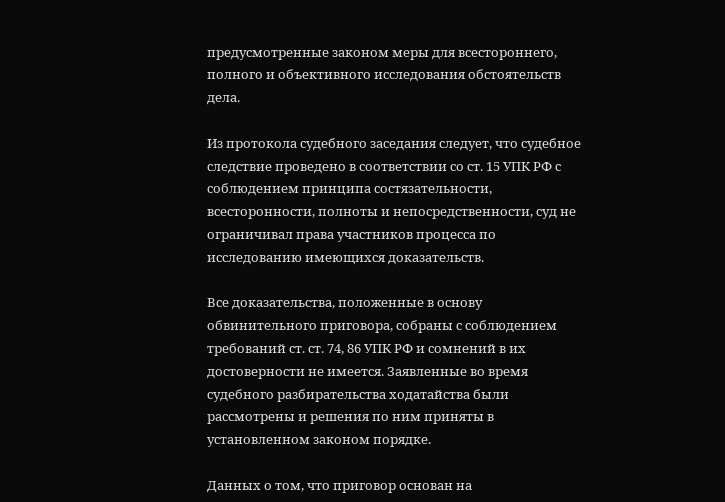предусмотренные законом меры для всестороннего, полного и объективного исследования обстоятельств дела.

Из протокола судебного заседания следует, что судебное следствие проведено в соответствии со ст. 15 УПК РФ с соблюдением принципа состязательности, всесторонности, полноты и непосредственности, суд не ограничивал права участников процесса по исследованию имеющихся доказательств.

Все доказательства, положенные в основу обвинительного приговора, собраны с соблюдением требований ст. ст. 74, 86 УПК РФ и сомнений в их достоверности не имеется. Заявленные во время судебного разбирательства ходатайства были рассмотрены и решения по ним приняты в установленном законом порядке.

Данных о том, что приговор основан на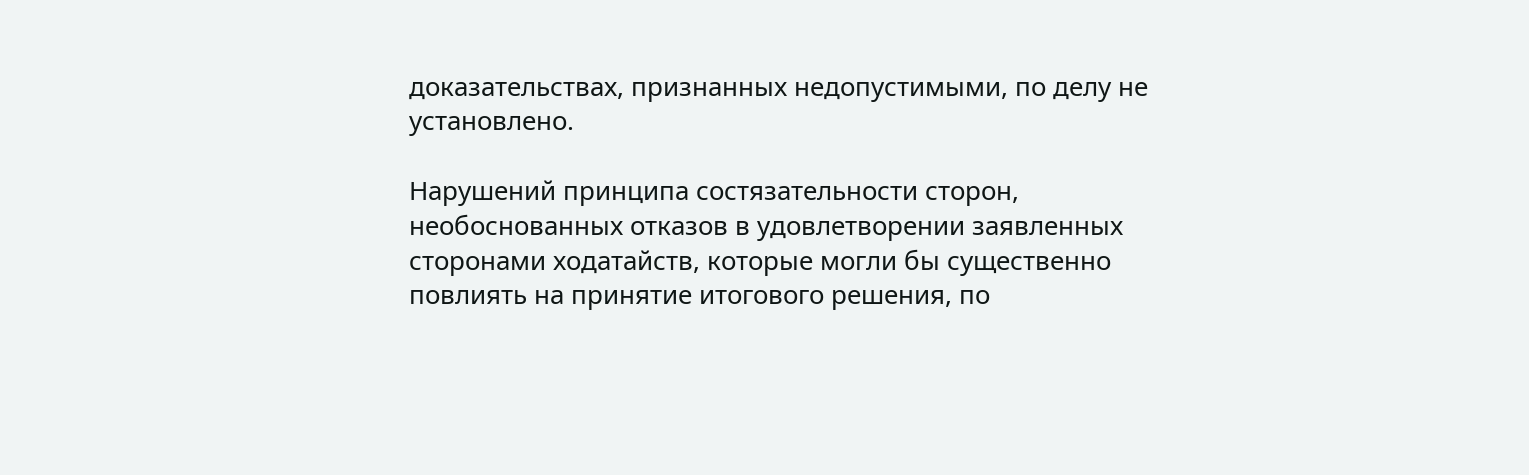доказательствах, признанных недопустимыми, по делу не установлено.

Нарушений принципа состязательности сторон, необоснованных отказов в удовлетворении заявленных сторонами ходатайств, которые могли бы существенно повлиять на принятие итогового решения, по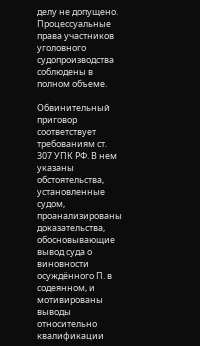делу не допущено. Процессуальные права участников уголовного судопроизводства соблюдены в полном объеме.

Обвинительный приговор соответствует требованиям ст. 307 УПК РФ. В нем указаны обстоятельства, установленные судом, проанализированы доказательства, обосновывающие вывод суда о виновности осуждённого П. в содеянном, и мотивированы выводы относительно квалификации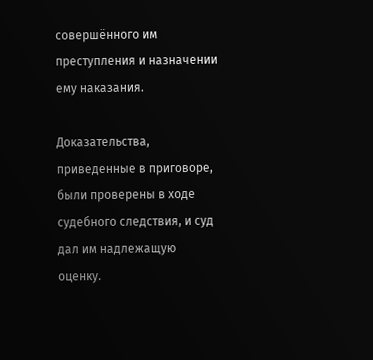совершённого им преступления и назначении ему наказания.

Доказательства, приведенные в приговоре, были проверены в ходе судебного следствия, и суд дал им надлежащую оценку.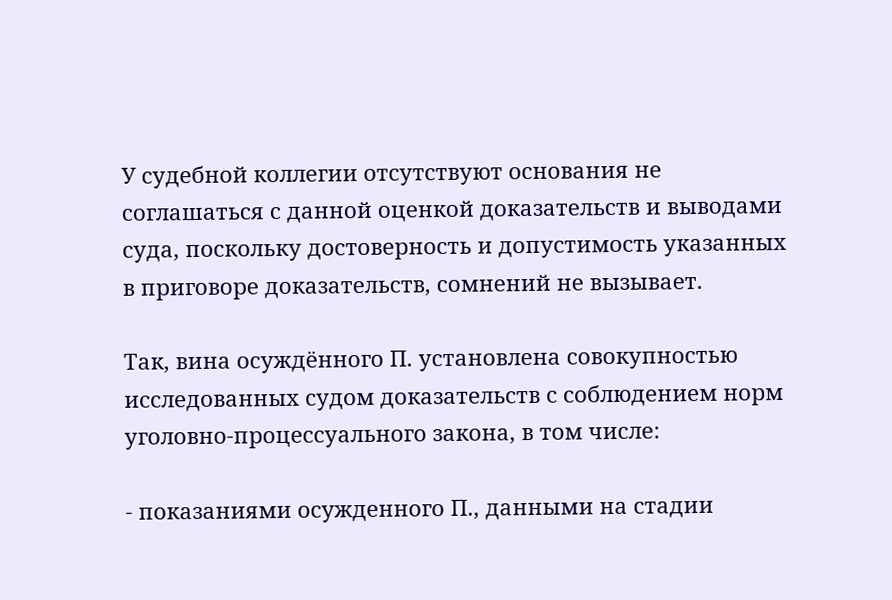У судебной коллегии отсутствуют основания не соглашаться с данной оценкой доказательств и выводами суда, поскольку достоверность и допустимость указанных в приговоре доказательств, сомнений не вызывает.

Так, вина осуждённого П. установлена совокупностью исследованных судом доказательств с соблюдением норм уголовно-процессуального закона, в том числе:

- показаниями осужденного П., данными на стадии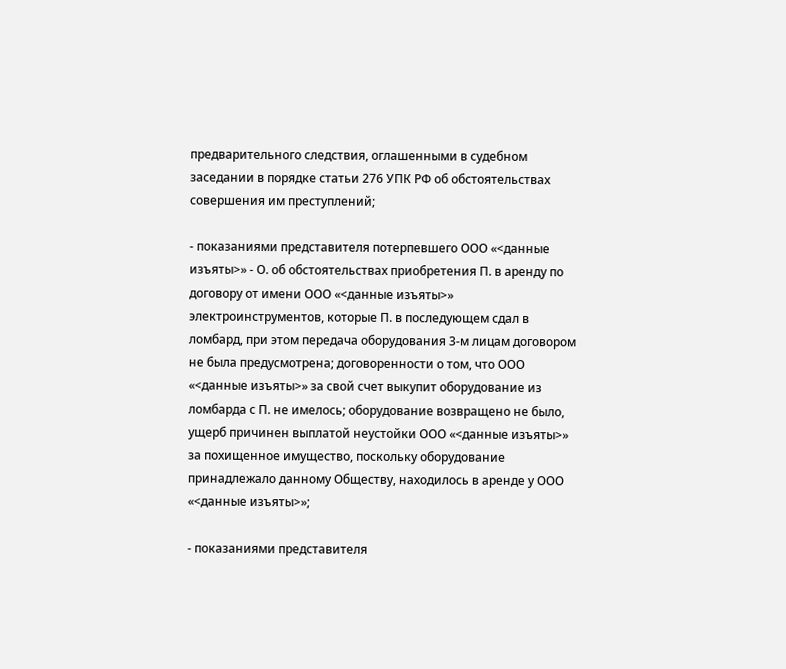предварительного следствия, оглашенными в судебном заседании в порядке статьи 276 УПК РФ об обстоятельствах совершения им преступлений;

- показаниями представителя потерпевшего ООО «<данные изъяты>» - О. об обстоятельствах приобретения П. в аренду по договору от имени ООО «<данные изъяты>» электроинструментов, которые П. в последующем сдал в ломбард, при этом передача оборудования 3-м лицам договором не была предусмотрена; договоренности о том, что ООО «<данные изъяты>» за свой счет выкупит оборудование из ломбарда с П. не имелось; оборудование возвращено не было, ущерб причинен выплатой неустойки ООО «<данные изъяты>» за похищенное имущество, поскольку оборудование принадлежало данному Обществу, находилось в аренде у ООО «<данные изъяты>»;

- показаниями представителя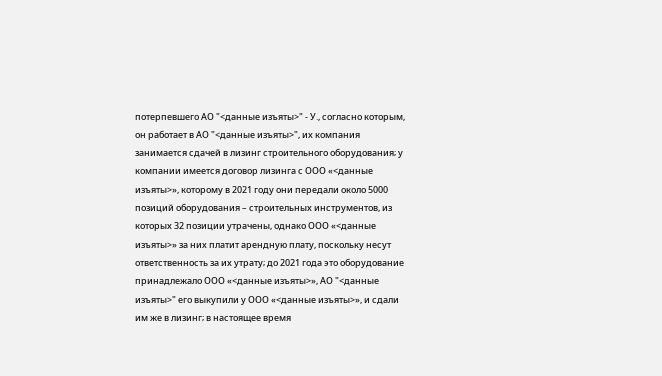потерпевшего АО "<данные изъяты>" - У., согласно которым, он работает в АО "<данные изъяты>", их компания занимается сдачей в лизинг строительного оборудования; у компании имеется договор лизинга с ООО «<данные изъяты>», которому в 2021 году они передали около 5000 позиций оборудования – строительных инструментов, из которых 32 позиции утрачены, однако ООО «<данные изъяты>» за них платит арендную плату, поскольку несут ответственность за их утрату; до 2021 года это оборудование принадлежало ООО «<данные изъяты>», АО "<данные изъяты>" его выкупили у ООО «<данные изъяты>», и сдали им же в лизинг; в настоящее время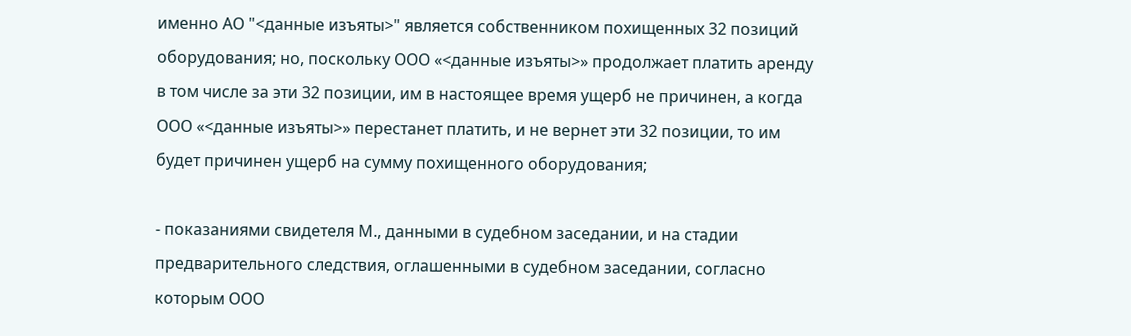именно АО "<данные изъяты>" является собственником похищенных 32 позиций оборудования; но, поскольку ООО «<данные изъяты>» продолжает платить аренду в том числе за эти 32 позиции, им в настоящее время ущерб не причинен, а когда ООО «<данные изъяты>» перестанет платить, и не вернет эти 32 позиции, то им будет причинен ущерб на сумму похищенного оборудования;

- показаниями свидетеля М., данными в судебном заседании, и на стадии предварительного следствия, оглашенными в судебном заседании, согласно которым ООО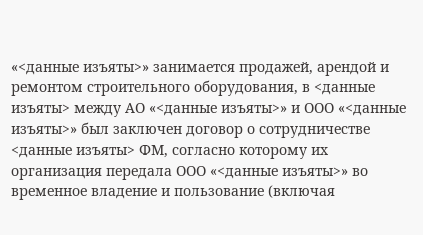«<данные изъяты>» занимается продажей, арендой и ремонтом строительного оборудования, в <данные изъяты> между АО «<данные изъяты>» и ООО «<данные изъяты>» был заключен договор о сотрудничестве <данные изъяты> ФМ, согласно которому их организация передала ООО «<данные изъяты>» во временное владение и пользование (включая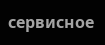сервисное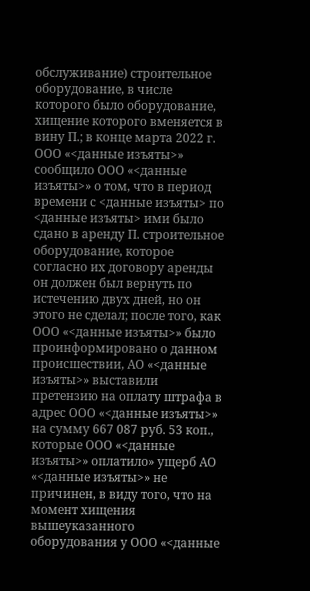обслуживание) строительное оборудование, в числе которого было оборудование, хищение которого вменяется в вину П.; в конце марта 2022 г. ООО «<данные изъяты>» сообщило ООО «<данные изъяты>» о том, что в период времени с <данные изъяты> по <данные изъяты> ими было сдано в аренду П. строительное оборудование, которое согласно их договору аренды он должен был вернуть по истечению двух дней, но он этого не сделал; после того, как ООО «<данные изъяты>» было проинформировано о данном происшествии, АО «<данные изъяты>» выставили претензию на оплату штрафа в адрес ООО «<данные изъяты>» на сумму 667 087 руб. 53 коп., которые ООО «<данные изъяты>» оплатило» ущерб АО «<данные изъяты>» не причинен, в виду того, что на момент хищения вышеуказанного оборудования у ООО «<данные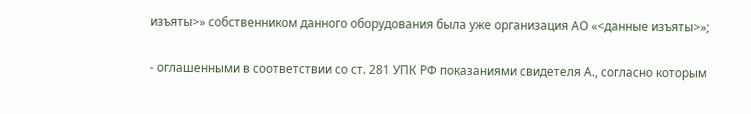изъяты>» собственником данного оборудования была уже организация АО «<данные изъяты>»;

- оглашенными в соответствии со ст. 281 УПК РФ показаниями свидетеля А., согласно которым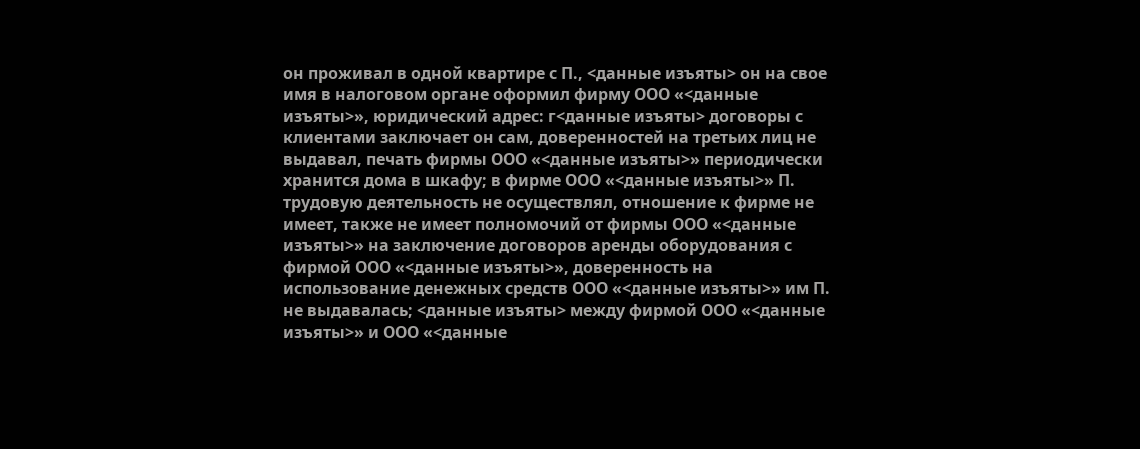он проживал в одной квартире с П., <данные изъяты> он на свое имя в налоговом органе оформил фирму ООО «<данные изъяты>», юридический адрес: г<данные изъяты> договоры с клиентами заключает он сам, доверенностей на третьих лиц не выдавал, печать фирмы ООО «<данные изъяты>» периодически хранится дома в шкафу; в фирме ООО «<данные изъяты>» П. трудовую деятельность не осуществлял, отношение к фирме не имеет, также не имеет полномочий от фирмы ООО «<данные изъяты>» на заключение договоров аренды оборудования с фирмой ООО «<данные изъяты>», доверенность на использование денежных средств ООО «<данные изъяты>» им П. не выдавалась; <данные изъяты> между фирмой ООО «<данные изъяты>» и ООО «<данные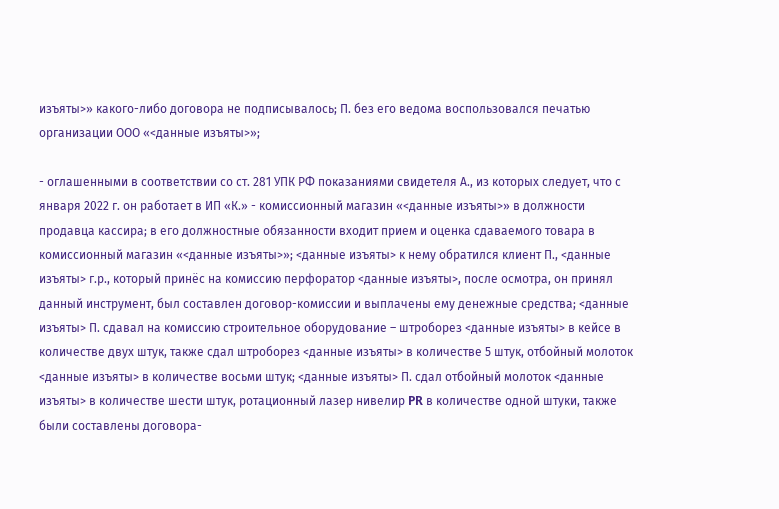изъяты>» какого-либо договора не подписывалось; П. без его ведома воспользовался печатью организации ООО «<данные изъяты>»;

- оглашенными в соответствии со ст. 281 УПК РФ показаниями свидетеля А., из которых следует, что с января 2022 г. он работает в ИП «К.» - комиссионный магазин «<данные изъяты>» в должности продавца кассира; в его должностные обязанности входит прием и оценка сдаваемого товара в комиссионный магазин «<данные изъяты>»; <данные изъяты> к нему обратился клиент П., <данные изъяты> г.р., который принёс на комиссию перфоратор <данные изъяты>, после осмотра, он принял данный инструмент, был составлен договор-комиссии и выплачены ему денежные средства; <данные изъяты> П. сдавал на комиссию строительное оборудование – штроборез <данные изъяты> в кейсе в количестве двух штук, также сдал штроборез <данные изъяты> в количестве 5 штук, отбойный молоток <данные изъяты> в количестве восьми штук; <данные изъяты> П. сдал отбойный молоток <данные изъяты> в количестве шести штук, ротационный лазер нивелир PR в количестве одной штуки, также были составлены договора-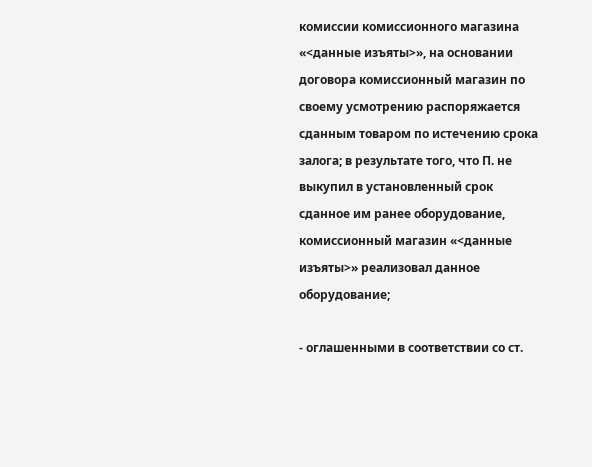комиссии комиссионного магазина «<данные изъяты>», на основании договора комиссионный магазин по своему усмотрению распоряжается сданным товаром по истечению срока залога; в результате того, что П. не выкупил в установленный срок сданное им ранее оборудование, комиссионный магазин «<данные изъяты>» реализовал данное оборудование;

- оглашенными в соответствии со ст.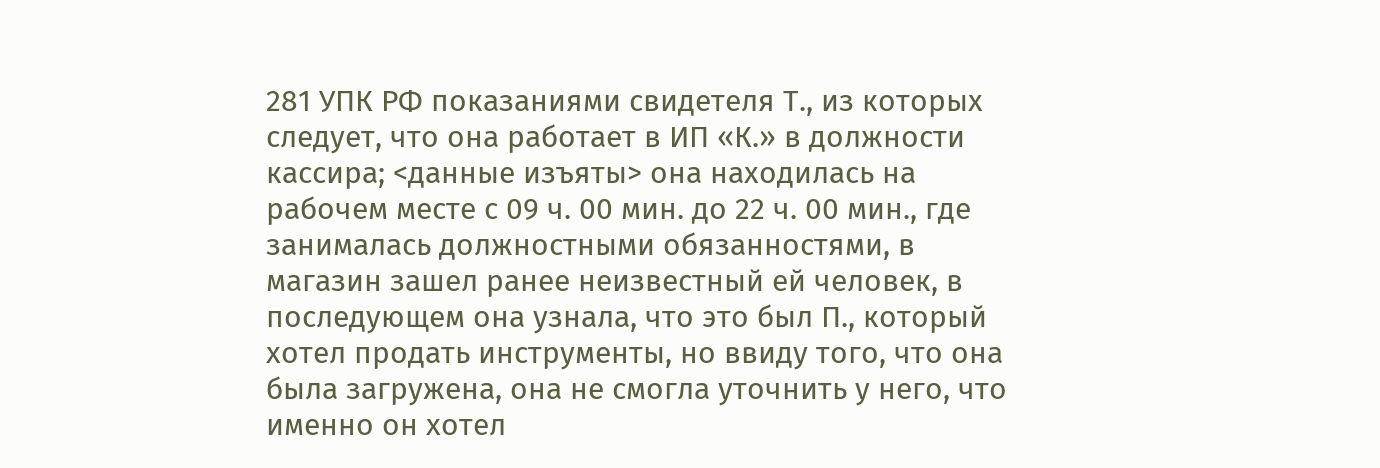281 УПК РФ показаниями свидетеля Т., из которых следует, что она работает в ИП «К.» в должности кассира; <данные изъяты> она находилась на рабочем месте с 09 ч. 00 мин. до 22 ч. 00 мин., где занималась должностными обязанностями, в магазин зашел ранее неизвестный ей человек, в последующем она узнала, что это был П., который хотел продать инструменты, но ввиду того, что она была загружена, она не смогла уточнить у него, что именно он хотел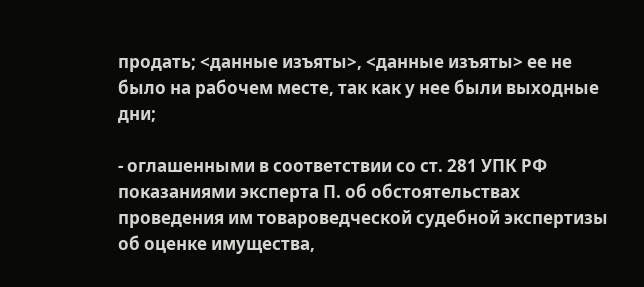продать; <данные изъяты>, <данные изъяты> ее не было на рабочем месте, так как у нее были выходные дни;

- оглашенными в соответствии со ст. 281 УПК РФ показаниями эксперта П. об обстоятельствах проведения им товароведческой судебной экспертизы об оценке имущества,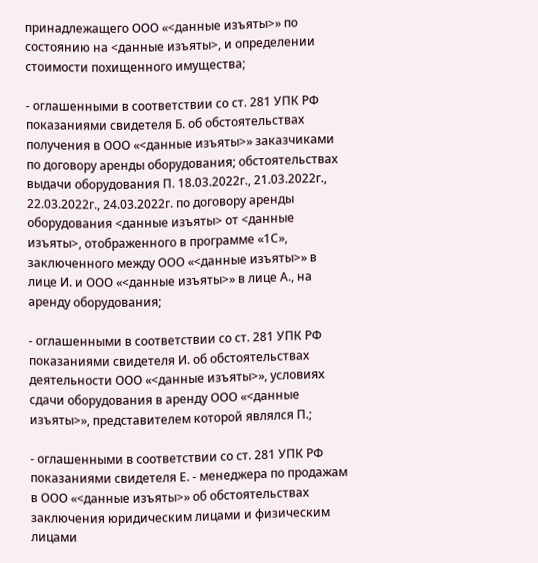принадлежащего ООО «<данные изъяты>» по состоянию на <данные изъяты>, и определении стоимости похищенного имущества;

- оглашенными в соответствии со ст. 281 УПК РФ показаниями свидетеля Б. об обстоятельствах получения в ООО «<данные изъяты>» заказчиками по договору аренды оборудования; обстоятельствах выдачи оборудования П. 18.03.2022г., 21.03.2022г., 22.03.2022г., 24.03.2022г. по договору аренды оборудования <данные изъяты> от <данные изъяты>, отображенного в программе «1С», заключенного между ООО «<данные изъяты>» в лице И. и ООО «<данные изъяты>» в лице А., на аренду оборудования;

- оглашенными в соответствии со ст. 281 УПК РФ показаниями свидетеля И. об обстоятельствах деятельности ООО «<данные изъяты>», условиях сдачи оборудования в аренду ООО «<данные изъяты>», представителем которой являлся П.;

- оглашенными в соответствии со ст. 281 УПК РФ показаниями свидетеля Е. - менеджера по продажам в ООО «<данные изъяты>» об обстоятельствах заключения юридическим лицами и физическим лицами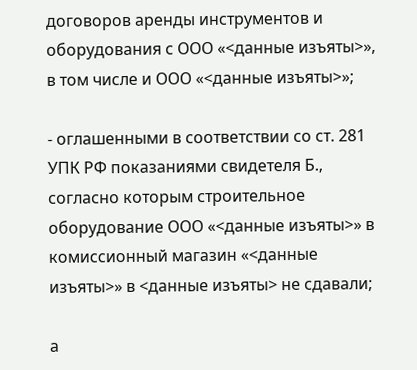договоров аренды инструментов и оборудования с ООО «<данные изъяты>», в том числе и ООО «<данные изъяты>»;

- оглашенными в соответствии со ст. 281 УПК РФ показаниями свидетеля Б., согласно которым строительное оборудование ООО «<данные изъяты>» в комиссионный магазин «<данные изъяты>» в <данные изъяты> не сдавали;

а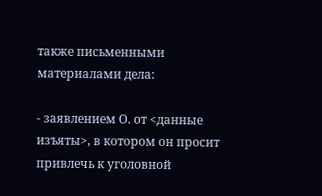также письменными материалами дела:

- заявлением О. от <данные изъяты>, в котором он просит привлечь к уголовной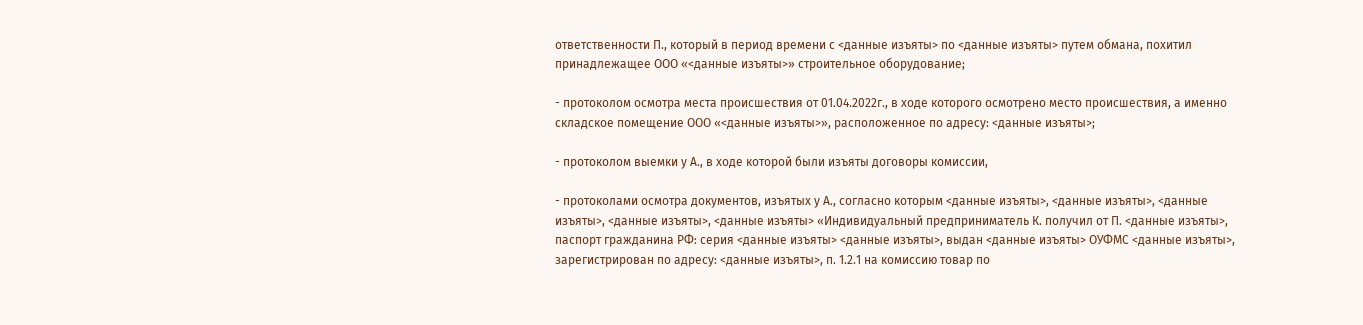ответственности П., который в период времени с <данные изъяты> по <данные изъяты> путем обмана, похитил принадлежащее ООО «<данные изъяты>» строительное оборудование;

- протоколом осмотра места происшествия от 01.04.2022г., в ходе которого осмотрено место происшествия, а именно складское помещение ООО «<данные изъяты>», расположенное по адресу: <данные изъяты>;

- протоколом выемки у А., в ходе которой были изъяты договоры комиссии,

- протоколами осмотра документов, изъятых у А., согласно которым <данные изъяты>, <данные изъяты>, <данные изъяты>, <данные изъяты>, <данные изъяты> «Индивидуальный предприниматель К. получил от П. <данные изъяты>, паспорт гражданина РФ: серия <данные изъяты> <данные изъяты>, выдан <данные изъяты> ОУФМС <данные изъяты>, зарегистрирован по адресу: <данные изъяты>, п. 1.2.1 на комиссию товар по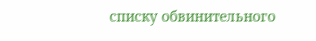списку обвинительного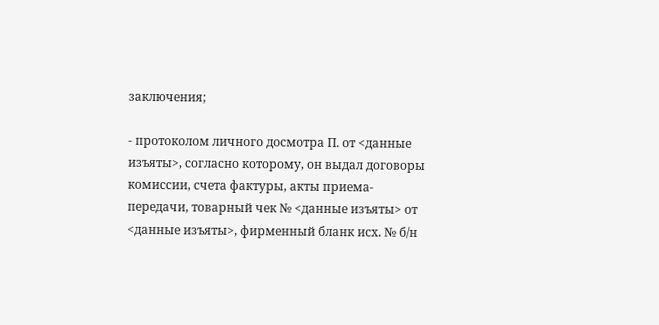заключения;

- протоколом личного досмотра П. от <данные изъяты>, согласно которому, он выдал договоры комиссии, счета фактуры, акты приема-передачи, товарный чек № <данные изъяты> от <данные изъяты>, фирменный бланк исх. № б/н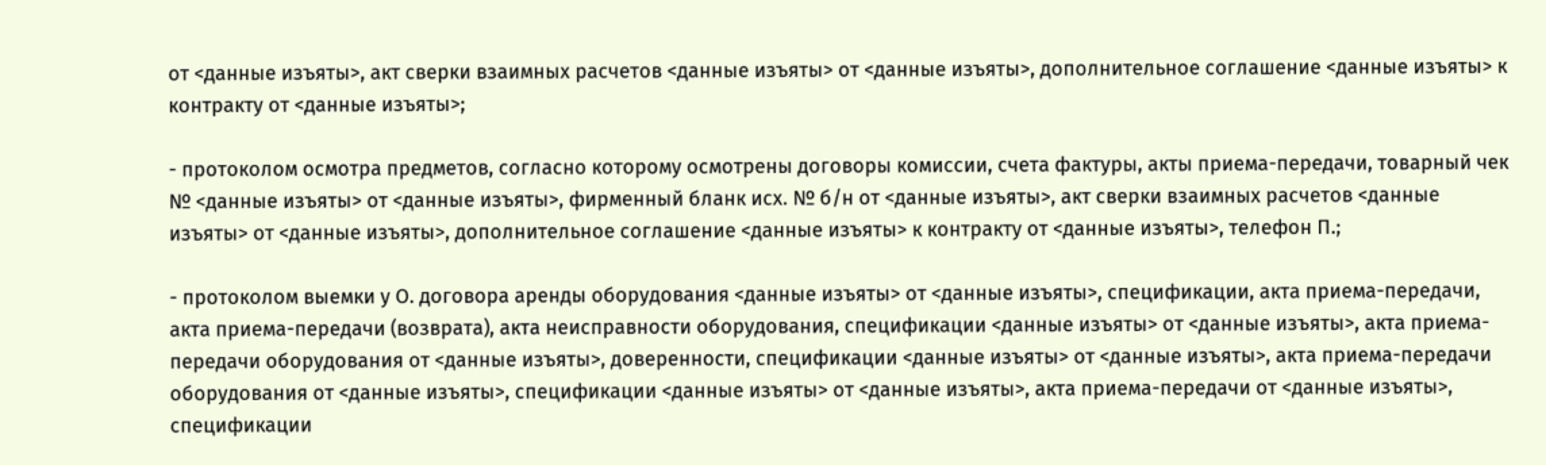от <данные изъяты>, акт сверки взаимных расчетов <данные изъяты> от <данные изъяты>, дополнительное соглашение <данные изъяты> к контракту от <данные изъяты>;

- протоколом осмотра предметов, согласно которому осмотрены договоры комиссии, счета фактуры, акты приема-передачи, товарный чек № <данные изъяты> от <данные изъяты>, фирменный бланк исх. № б/н от <данные изъяты>, акт сверки взаимных расчетов <данные изъяты> от <данные изъяты>, дополнительное соглашение <данные изъяты> к контракту от <данные изъяты>, телефон П.;

- протоколом выемки у О. договора аренды оборудования <данные изъяты> от <данные изъяты>, спецификации, акта приема-передачи, акта приема-передачи (возврата), акта неисправности оборудования, спецификации <данные изъяты> от <данные изъяты>, акта приема-передачи оборудования от <данные изъяты>, доверенности, спецификации <данные изъяты> от <данные изъяты>, акта приема-передачи оборудования от <данные изъяты>, спецификации <данные изъяты> от <данные изъяты>, акта приема-передачи от <данные изъяты>, спецификации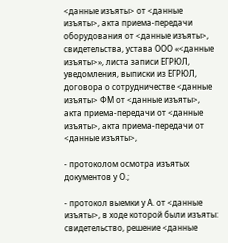<данные изъяты> от <данные изъяты>, акта приема-передачи оборудования от <данные изъяты>, свидетельства, устава ООО «<данные изъяты>», листа записи ЕГРЮЛ, уведомления, выписки из ЕГРЮЛ, договора о сотрудничестве <данные изъяты> ФМ от <данные изъяты>, акта приема-передачи от <данные изъяты>, акта приема-передачи от <данные изъяты>,

- протоколом осмотра изъятых документов у О.;

- протокол выемки у А. от <данные изъяты>, в ходе которой были изъяты: свидетельство, решение <данные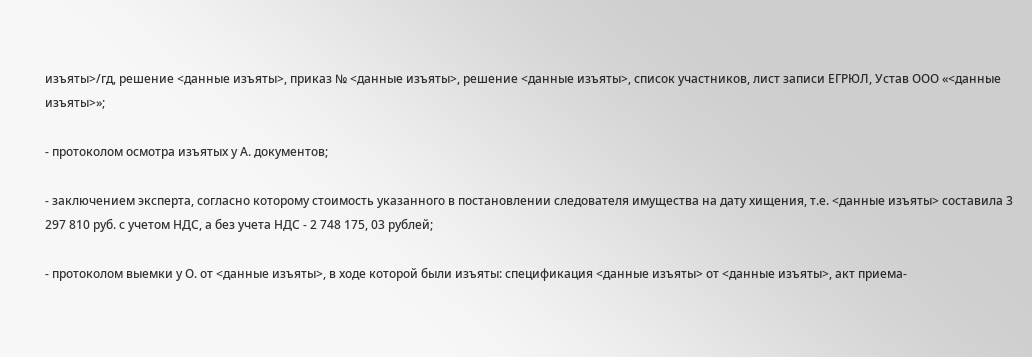изъяты>/гд, решение <данные изъяты>, приказ № <данные изъяты>, решение <данные изъяты>, список участников, лист записи ЕГРЮЛ, Устав ООО «<данные изъяты>»;

- протоколом осмотра изъятых у А. документов;

- заключением эксперта, согласно которому стоимость указанного в постановлении следователя имущества на дату хищения, т.е. <данные изъяты> составила 3 297 810 руб. с учетом НДС, а без учета НДС - 2 748 175, 03 рублей;

- протоколом выемки у О. от <данные изъяты>, в ходе которой были изъяты: спецификация <данные изъяты> от <данные изъяты>, акт приема-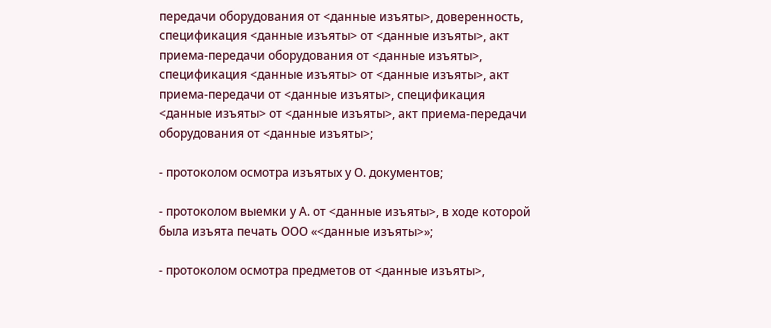передачи оборудования от <данные изъяты>, доверенность, спецификация <данные изъяты> от <данные изъяты>, акт приема-передачи оборудования от <данные изъяты>, спецификация <данные изъяты> от <данные изъяты>, акт приема-передачи от <данные изъяты>, спецификация <данные изъяты> от <данные изъяты>, акт приема-передачи оборудования от <данные изъяты>;

- протоколом осмотра изъятых у О. документов;

- протоколом выемки у А. от <данные изъяты>, в ходе которой была изъята печать ООО «<данные изъяты>»;

- протоколом осмотра предметов от <данные изъяты>,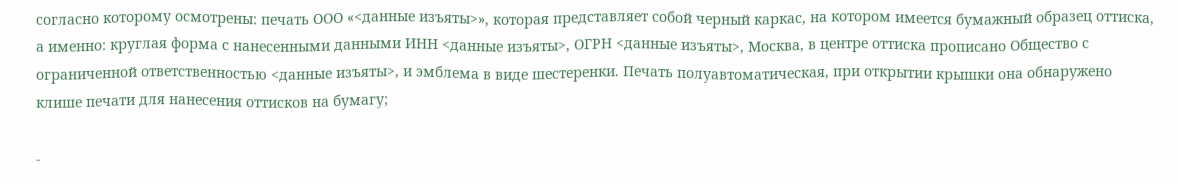согласно которому осмотрены: печать ООО «<данные изъяты>», которая представляет собой черный каркас, на котором имеется бумажный образец оттиска, а именно: круглая форма с нанесенными данными ИНН <данные изъяты>, ОГРН <данные изъяты>, Москва, в центре оттиска прописано Общество с ограниченной ответственностью <данные изъяты>, и эмблема в виде шестеренки. Печать полуавтоматическая, при открытии крышки она обнаружено клише печати для нанесения оттисков на бумагу;

-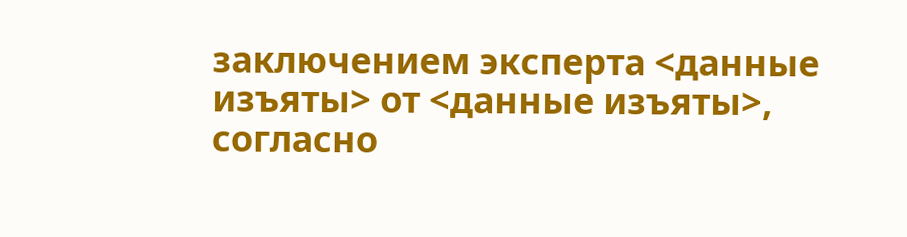заключением эксперта <данные изъяты> от <данные изъяты>, согласно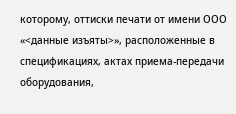которому, оттиски печати от имени ООО «<данные изъяты>», расположенные в спецификациях, актах приема-передачи оборудования,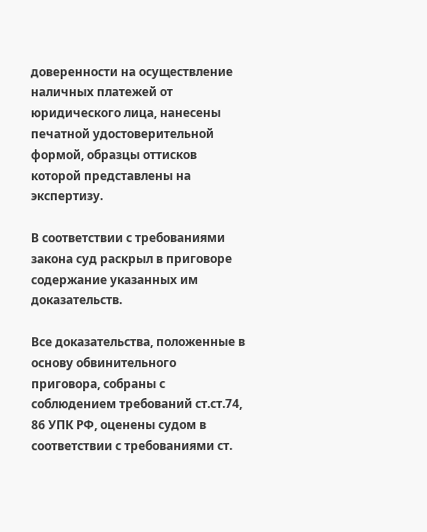доверенности на осуществление наличных платежей от юридического лица, нанесены печатной удостоверительной формой, образцы оттисков которой представлены на экспертизу.

В соответствии с требованиями закона суд раскрыл в приговоре содержание указанных им доказательств.

Все доказательства, положенные в основу обвинительного приговора, собраны с соблюдением требований ст.ст.74, 86 УПК РФ, оценены судом в соответствии с требованиями ст.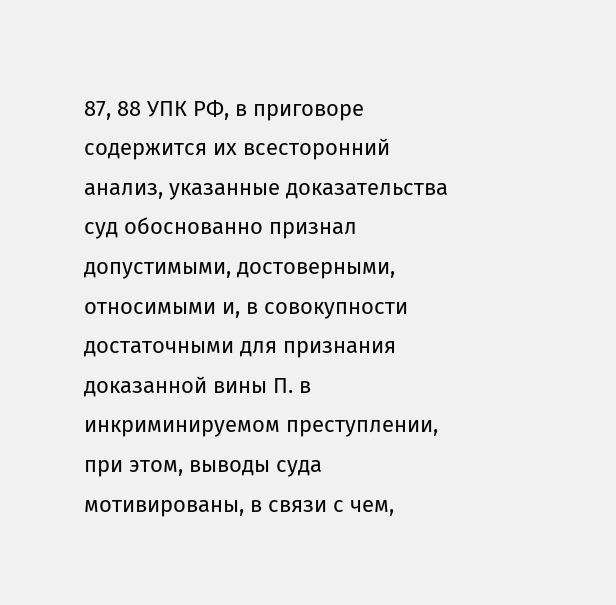87, 88 УПК РФ, в приговоре содержится их всесторонний анализ, указанные доказательства суд обоснованно признал допустимыми, достоверными, относимыми и, в совокупности достаточными для признания доказанной вины П. в инкриминируемом преступлении, при этом, выводы суда мотивированы, в связи с чем,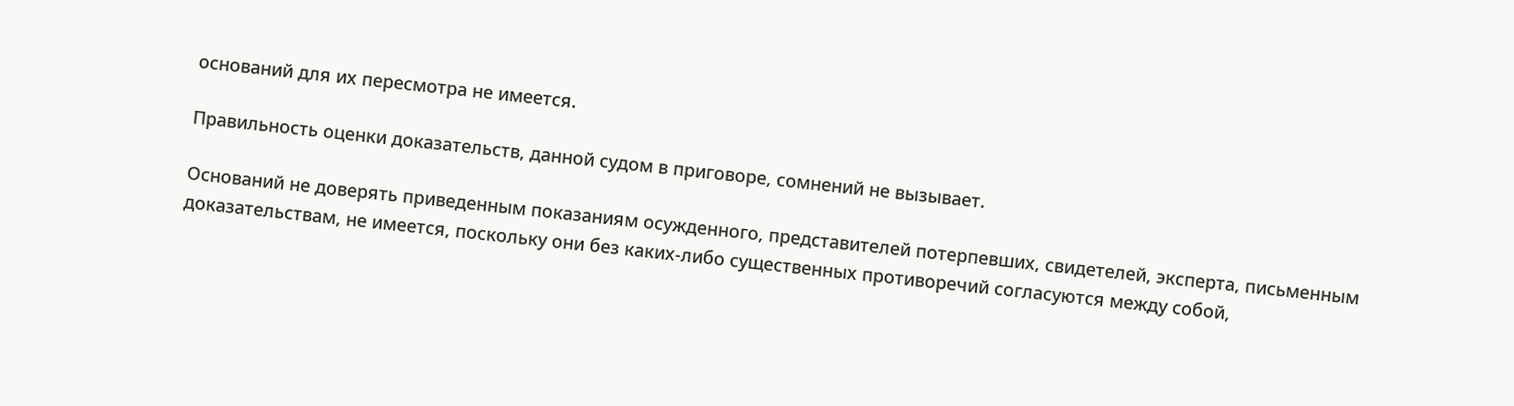оснований для их пересмотра не имеется.

Правильность оценки доказательств, данной судом в приговоре, сомнений не вызывает.

Оснований не доверять приведенным показаниям осужденного, представителей потерпевших, свидетелей, эксперта, письменным доказательствам, не имеется, поскольку они без каких-либо существенных противоречий согласуются между собой,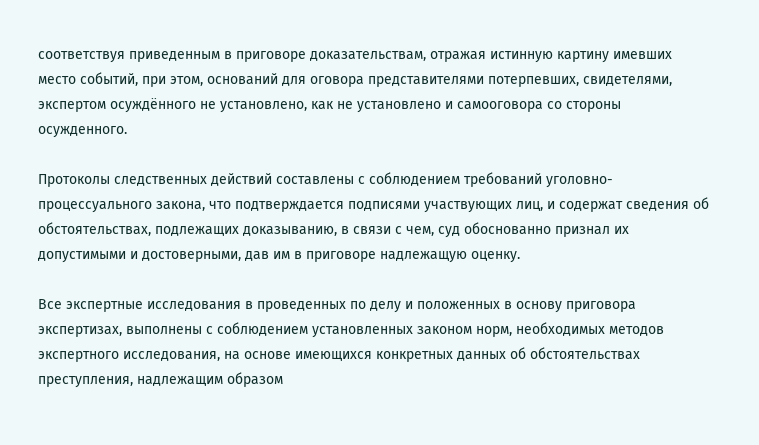соответствуя приведенным в приговоре доказательствам, отражая истинную картину имевших место событий, при этом, оснований для оговора представителями потерпевших, свидетелями, экспертом осуждённого не установлено, как не установлено и самооговора со стороны осужденного.

Протоколы следственных действий составлены с соблюдением требований уголовно-процессуального закона, что подтверждается подписями участвующих лиц, и содержат сведения об обстоятельствах, подлежащих доказыванию, в связи с чем, суд обоснованно признал их допустимыми и достоверными, дав им в приговоре надлежащую оценку.

Все экспертные исследования в проведенных по делу и положенных в основу приговора экспертизах, выполнены с соблюдением установленных законом норм, необходимых методов экспертного исследования, на основе имеющихся конкретных данных об обстоятельствах преступления, надлежащим образом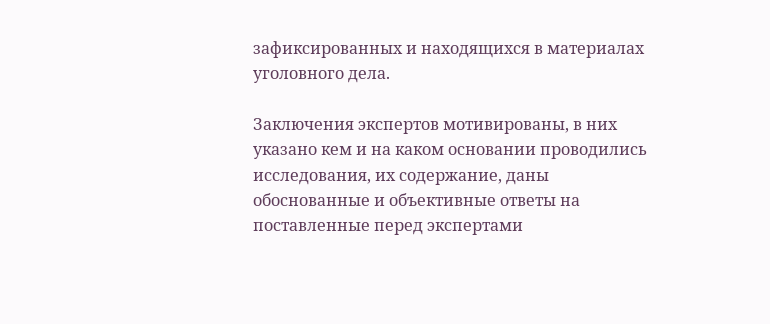зафиксированных и находящихся в материалах уголовного дела.

Заключения экспертов мотивированы, в них указано кем и на каком основании проводились исследования, их содержание, даны обоснованные и объективные ответы на поставленные перед экспертами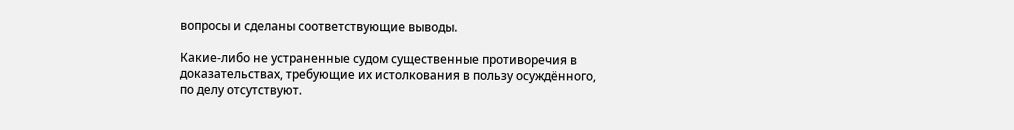вопросы и сделаны соответствующие выводы.

Какие-либо не устраненные судом существенные противоречия в доказательствах, требующие их истолкования в пользу осуждённого, по делу отсутствуют.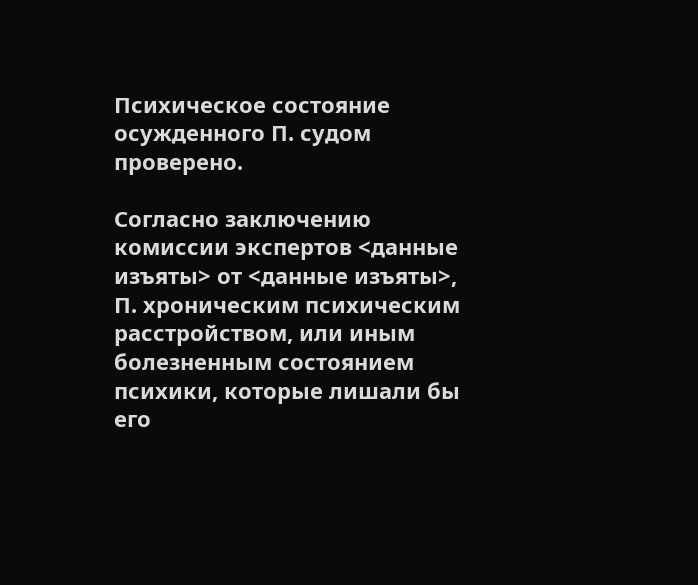Психическое состояние осужденного П. судом проверено.

Согласно заключению комиссии экспертов <данные изъяты> от <данные изъяты>, П. хроническим психическим расстройством, или иным болезненным состоянием психики, которые лишали бы его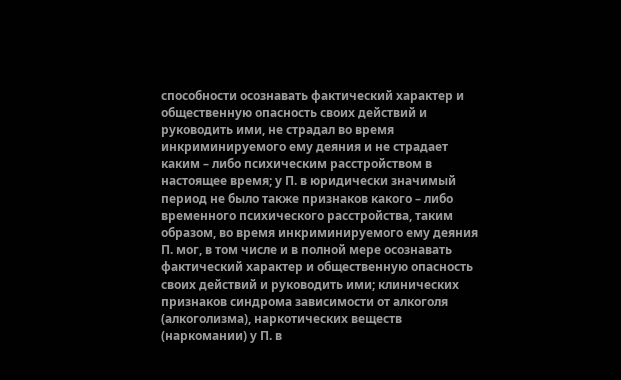способности осознавать фактический характер и общественную опасность своих действий и руководить ими, не страдал во время инкриминируемого ему деяния и не страдает каким – либо психическим расстройством в настоящее время; у П. в юридически значимый период не было также признаков какого – либо временного психического расстройства, таким образом, во время инкриминируемого ему деяния П. мог, в том числе и в полной мере осознавать фактический характер и общественную опасность своих действий и руководить ими; клинических признаков синдрома зависимости от алкоголя (алкоголизма), наркотических веществ (наркомании) у П. в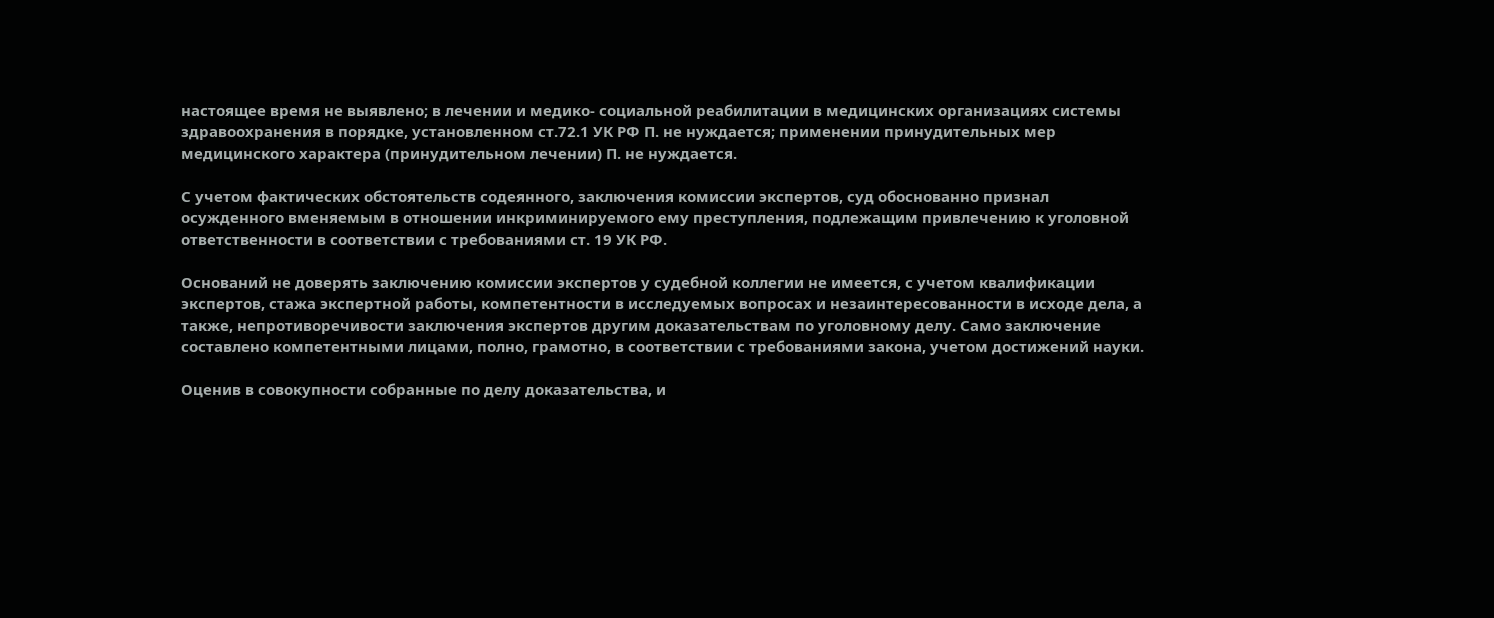настоящее время не выявлено; в лечении и медико- социальной реабилитации в медицинских организациях системы здравоохранения в порядке, установленном ст.72.1 УК РФ П. не нуждается; применении принудительных мер медицинского характера (принудительном лечении) П. не нуждается.

С учетом фактических обстоятельств содеянного, заключения комиссии экспертов, суд обоснованно признал осужденного вменяемым в отношении инкриминируемого ему преступления, подлежащим привлечению к уголовной ответственности в соответствии с требованиями ст. 19 УК РФ.

Оснований не доверять заключению комиссии экспертов у судебной коллегии не имеется, с учетом квалификации экспертов, стажа экспертной работы, компетентности в исследуемых вопросах и незаинтересованности в исходе дела, а также, непротиворечивости заключения экспертов другим доказательствам по уголовному делу. Само заключение составлено компетентными лицами, полно, грамотно, в соответствии с требованиями закона, учетом достижений науки.

Оценив в совокупности собранные по делу доказательства, и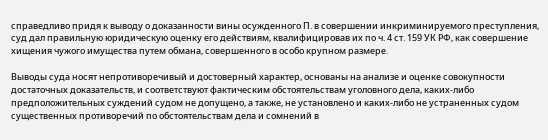справедливо придя к выводу о доказанности вины осужденного П. в совершении инкриминируемого преступления, суд дал правильную юридическую оценку его действиям, квалифицировав их по ч. 4 ст. 159 УК РФ, как совершение хищения чужого имущества путем обмана, совершенного в особо крупном размере.

Выводы суда носят непротиворечивый и достоверный характер, основаны на анализе и оценке совокупности достаточных доказательств, и соответствуют фактическим обстоятельствам уголовного дела, каких-либо предположительных суждений судом не допущено, а также, не установлено и каких-либо не устраненных судом существенных противоречий по обстоятельствам дела и сомнений в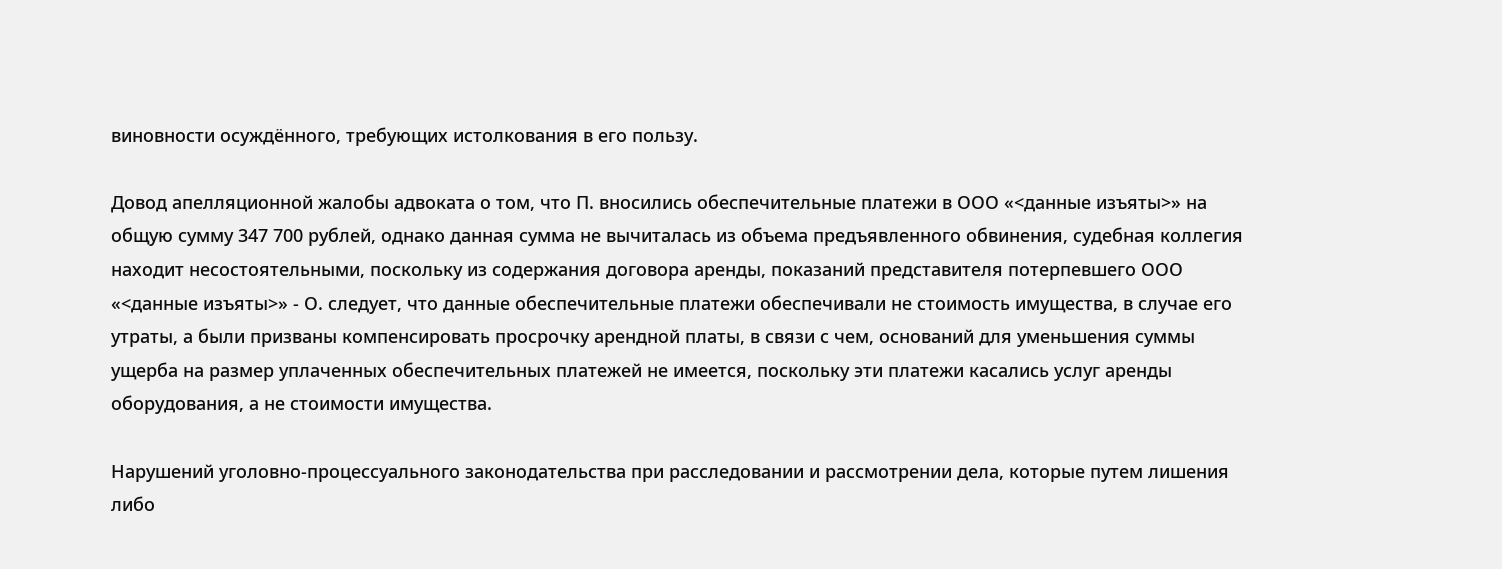виновности осуждённого, требующих истолкования в его пользу.

Довод апелляционной жалобы адвоката о том, что П. вносились обеспечительные платежи в ООО «<данные изъяты>» на общую сумму 347 700 рублей, однако данная сумма не вычиталась из объема предъявленного обвинения, судебная коллегия находит несостоятельными, поскольку из содержания договора аренды, показаний представителя потерпевшего ООО «<данные изъяты>» - О. следует, что данные обеспечительные платежи обеспечивали не стоимость имущества, в случае его утраты, а были призваны компенсировать просрочку арендной платы, в связи с чем, оснований для уменьшения суммы ущерба на размер уплаченных обеспечительных платежей не имеется, поскольку эти платежи касались услуг аренды оборудования, а не стоимости имущества.

Нарушений уголовно-процессуального законодательства при расследовании и рассмотрении дела, которые путем лишения либо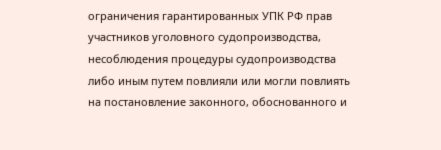ограничения гарантированных УПК РФ прав участников уголовного судопроизводства, несоблюдения процедуры судопроизводства либо иным путем повлияли или могли повлиять на постановление законного, обоснованного и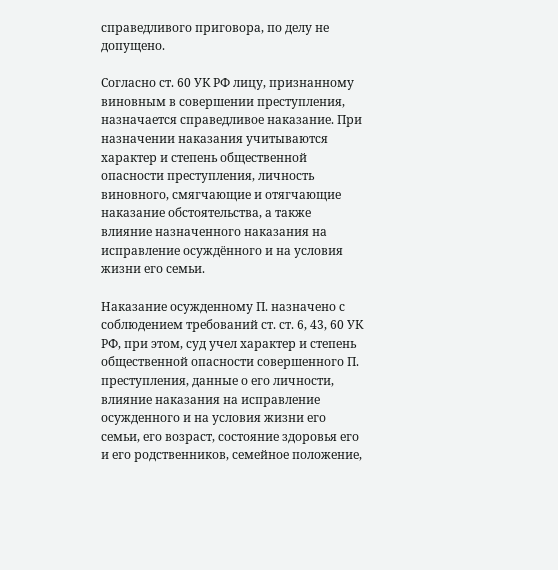справедливого приговора, по делу не допущено.

Согласно ст. 60 УК РФ лицу, признанному виновным в совершении преступления, назначается справедливое наказание. При назначении наказания учитываются характер и степень общественной опасности преступления, личность виновного, смягчающие и отягчающие наказание обстоятельства, а также влияние назначенного наказания на исправление осуждённого и на условия жизни его семьи.

Наказание осужденному П. назначено с соблюдением требований ст. ст. 6, 43, 60 УК РФ, при этом, суд учел характер и степень общественной опасности совершенного П. преступления, данные о его личности, влияние наказания на исправление осужденного и на условия жизни его семьи, его возраст, состояние здоровья его и его родственников, семейное положение,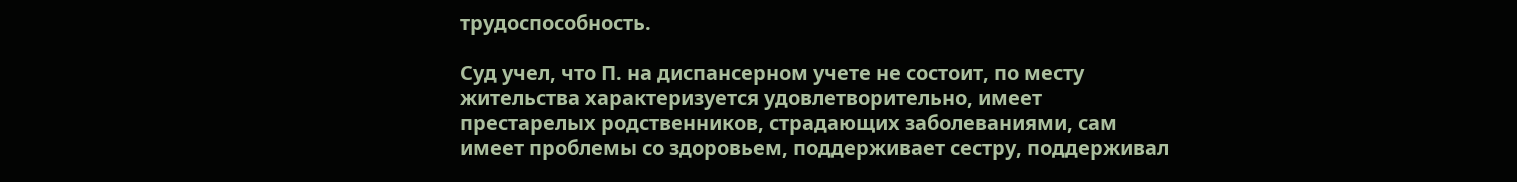трудоспособность.

Суд учел, что П. на диспансерном учете не состоит, по месту жительства характеризуется удовлетворительно, имеет престарелых родственников, страдающих заболеваниями, сам имеет проблемы со здоровьем, поддерживает сестру, поддерживал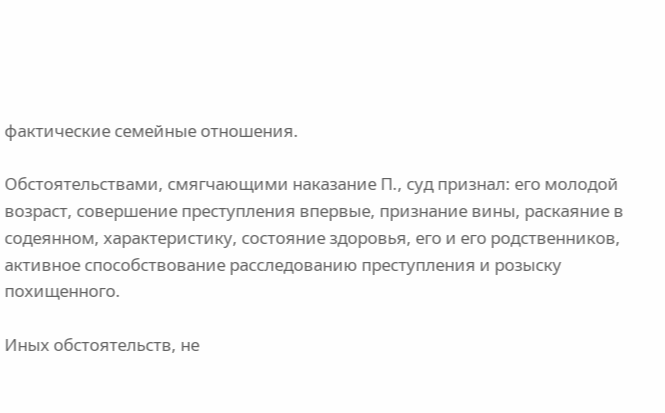фактические семейные отношения.

Обстоятельствами, смягчающими наказание П., суд признал: его молодой возраст, совершение преступления впервые, признание вины, раскаяние в содеянном, характеристику, состояние здоровья, его и его родственников, активное способствование расследованию преступления и розыску похищенного.

Иных обстоятельств, не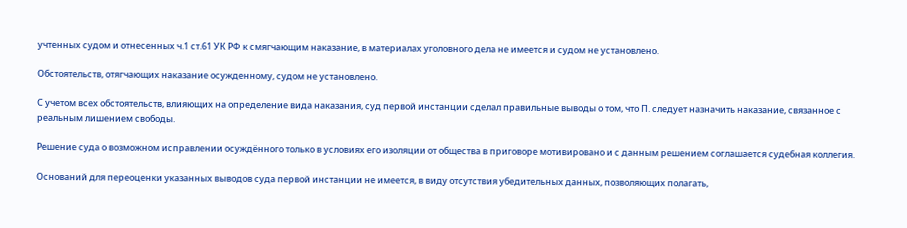учтенных судом и отнесенных ч.1 ст.61 УК РФ к смягчающим наказание, в материалах уголовного дела не имеется и судом не установлено.

Обстоятельств, отягчающих наказание осужденному, судом не установлено.

С учетом всех обстоятельств, влияющих на определение вида наказания, суд первой инстанции сделал правильные выводы о том, что П. следует назначить наказание, связанное с реальным лишением свободы.

Решение суда о возможном исправлении осуждённого только в условиях его изоляции от общества в приговоре мотивировано и с данным решением соглашается судебная коллегия.

Оснований для переоценки указанных выводов суда первой инстанции не имеется, в виду отсутствия убедительных данных, позволяющих полагать,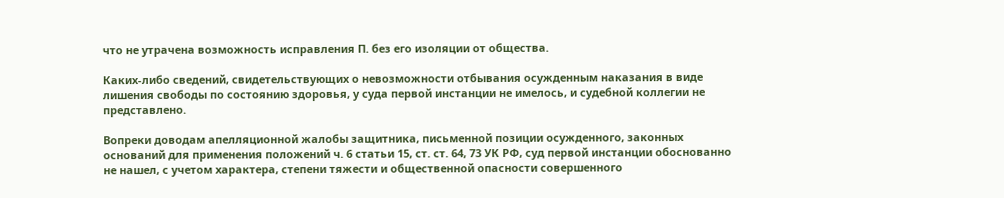что не утрачена возможность исправления П. без его изоляции от общества.

Каких-либо сведений, свидетельствующих о невозможности отбывания осужденным наказания в виде лишения свободы по состоянию здоровья, у суда первой инстанции не имелось, и судебной коллегии не представлено.

Вопреки доводам апелляционной жалобы защитника, письменной позиции осужденного, законных оснований для применения положений ч. 6 статьи 15, ст. ст. 64, 73 УК РФ, суд первой инстанции обоснованно не нашел, с учетом характера, степени тяжести и общественной опасности совершенного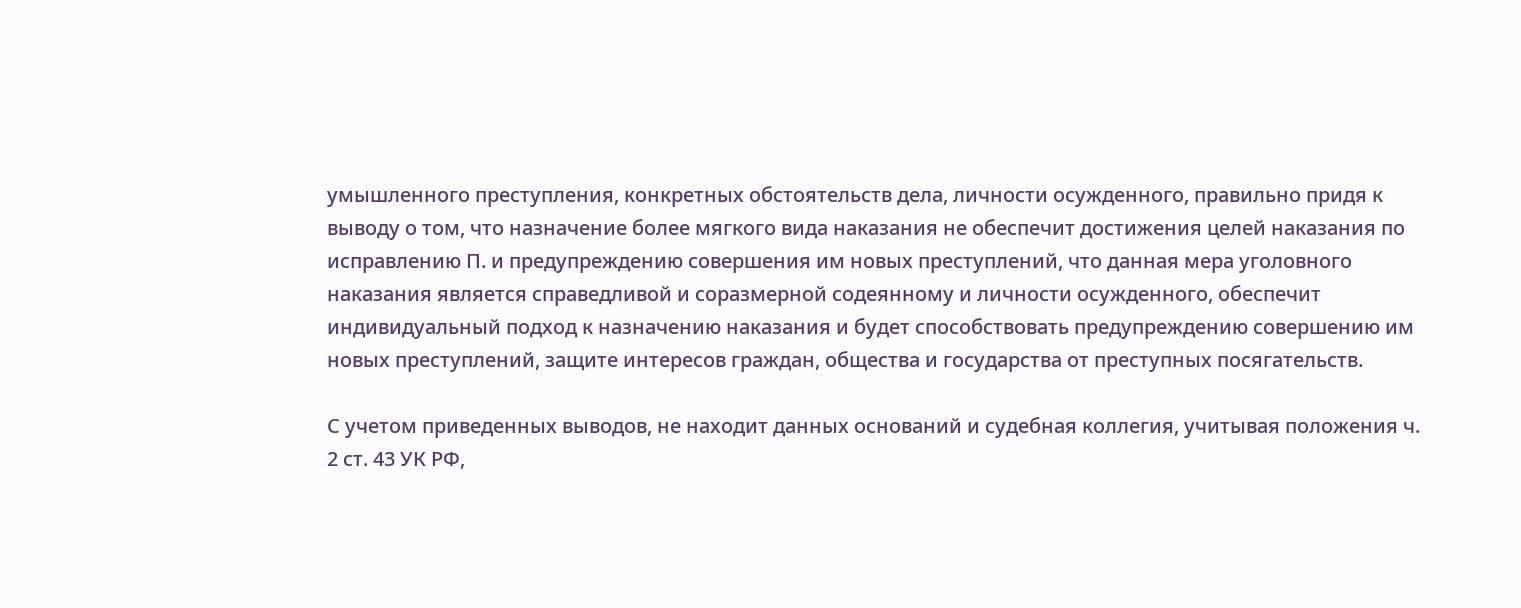умышленного преступления, конкретных обстоятельств дела, личности осужденного, правильно придя к выводу о том, что назначение более мягкого вида наказания не обеспечит достижения целей наказания по исправлению П. и предупреждению совершения им новых преступлений, что данная мера уголовного наказания является справедливой и соразмерной содеянному и личности осужденного, обеспечит индивидуальный подход к назначению наказания и будет способствовать предупреждению совершению им новых преступлений, защите интересов граждан, общества и государства от преступных посягательств.

С учетом приведенных выводов, не находит данных оснований и судебная коллегия, учитывая положения ч. 2 ст. 43 УК РФ,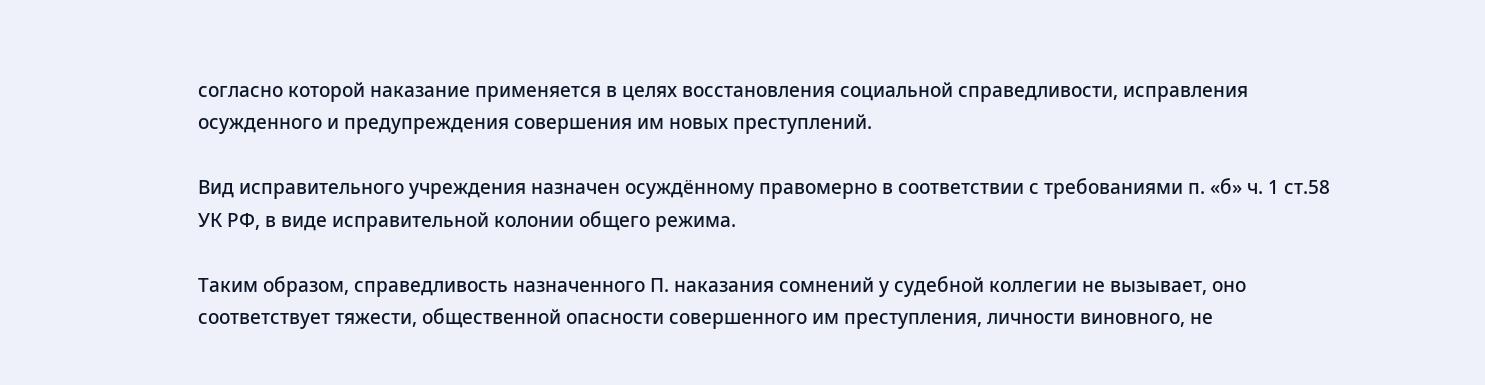согласно которой наказание применяется в целях восстановления социальной справедливости, исправления осужденного и предупреждения совершения им новых преступлений.

Вид исправительного учреждения назначен осуждённому правомерно в соответствии с требованиями п. «б» ч. 1 ст.58 УК РФ, в виде исправительной колонии общего режима.

Таким образом, справедливость назначенного П. наказания сомнений у судебной коллегии не вызывает, оно соответствует тяжести, общественной опасности совершенного им преступления, личности виновного, не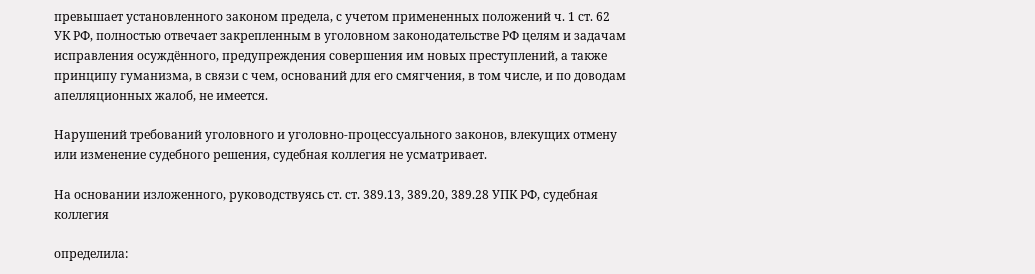превышает установленного законом предела, с учетом примененных положений ч. 1 ст. 62 УК РФ, полностью отвечает закрепленным в уголовном законодательстве РФ целям и задачам исправления осуждённого, предупреждения совершения им новых преступлений, а также принципу гуманизма, в связи с чем, оснований для его смягчения, в том числе, и по доводам апелляционных жалоб, не имеется.

Нарушений требований уголовного и уголовно-процессуального законов, влекущих отмену или изменение судебного решения, судебная коллегия не усматривает.

На основании изложенного, руководствуясь ст. ст. 389.13, 389.20, 389.28 УПК РФ, судебная коллегия

определила: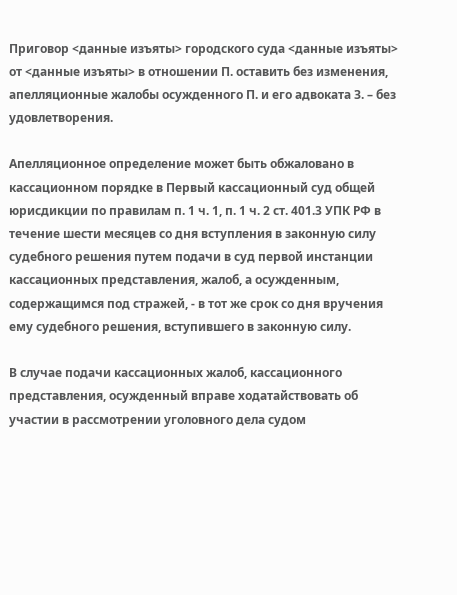Приговор <данные изъяты> городского суда <данные изъяты> от <данные изъяты> в отношении П. оставить без изменения, апелляционные жалобы осужденного П. и его адвоката З. – без удовлетворения.

Апелляционное определение может быть обжаловано в кассационном порядке в Первый кассационный суд общей юрисдикции по правилам п. 1 ч. 1, п. 1 ч. 2 ст. 401.3 УПК РФ в течение шести месяцев со дня вступления в законную силу судебного решения путем подачи в суд первой инстанции кассационных представления, жалоб, а осужденным, содержащимся под стражей, - в тот же срок со дня вручения ему судебного решения, вступившего в законную силу.

В случае подачи кассационных жалоб, кассационного представления, осужденный вправе ходатайствовать об участии в рассмотрении уголовного дела судом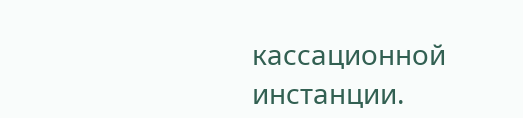кассационной инстанции.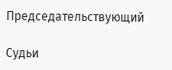Председательствующий

Судьи